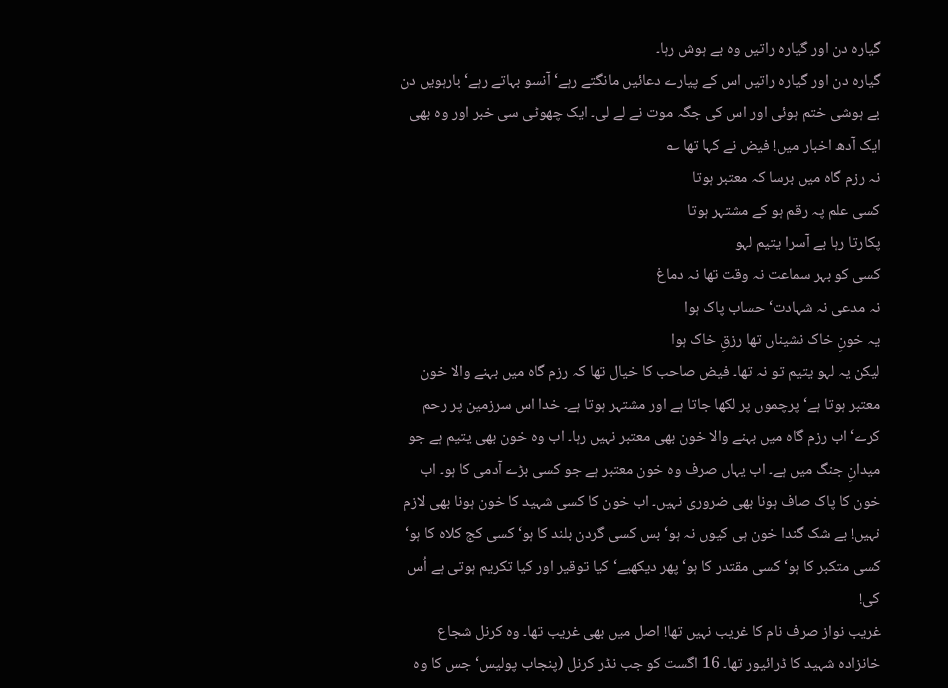گیارہ دن اور گیارہ راتیں وہ بے ہوش رہا۔
گیارہ دن اور گیارہ راتیں اس کے پیارے دعائیں مانگتے رہے‘ آنسو بہاتے رہے‘ بارہویں دن بے ہوشی ختم ہوئی اور اس کی جگہ موت نے لے لی۔ ایک چھوٹی سی خبر اور وہ بھی ایک آدھ اخبار میں! فیض نے کہا تھا ؎
نہ رزم گاہ میں برسا کہ معتبر ہوتا
کسی علم پہ رقم ہو کے مشتہر ہوتا
پکارتا رہا بے آسرا یتیم لہو
کسی کو بہر سماعت نہ وقت تھا نہ دماغ
نہ مدعی نہ شہادت‘ حساب پاک ہوا
یہ خونِ خاک نشیناں تھا رزقِ خاک ہوا
لیکن یہ لہو یتیم تو نہ تھا۔ فیض صاحب کا خیال تھا کہ رزم گاہ میں بہنے والا خون معتبر ہوتا ہے‘ پرچموں پر لکھا جاتا ہے اور مشتہر ہوتا ہے۔ خدا اس سرزمین پر رحم کرے‘ اب رزم گاہ میں بہنے والا خون بھی معتبر نہیں رہا۔ اب وہ خون بھی یتیم ہے جو میدانِ جنگ میں ہے۔ اب یہاں صرف وہ خون معتبر ہے جو کسی بڑے آدمی کا ہو۔ اب خون کا پاک صاف ہونا بھی ضروری نہیں۔ اب خون کا کسی شہید کا خون ہونا بھی لازم نہیں! بے شک گندا خون ہی کیوں نہ ہو‘ بس کسی گردن بلند کا ہو‘ کسی کج کلاہ کا ہو‘ کسی متکبر کا ہو‘ کسی مقتدر کا ہو‘ پھر دیکھیے‘ کیا توقیر اور کیا تکریم ہوتی ہے اُس کی!
غریب نواز صرف نام کا غریب نہیں تھا! اصل میں بھی غریب تھا۔ وہ کرنل شجاع خانزادہ شہید کا ڈرائیور تھا۔ 16 اگست کو جب نڈر کرنل (پنجاب پولیس‘ جس کا وہ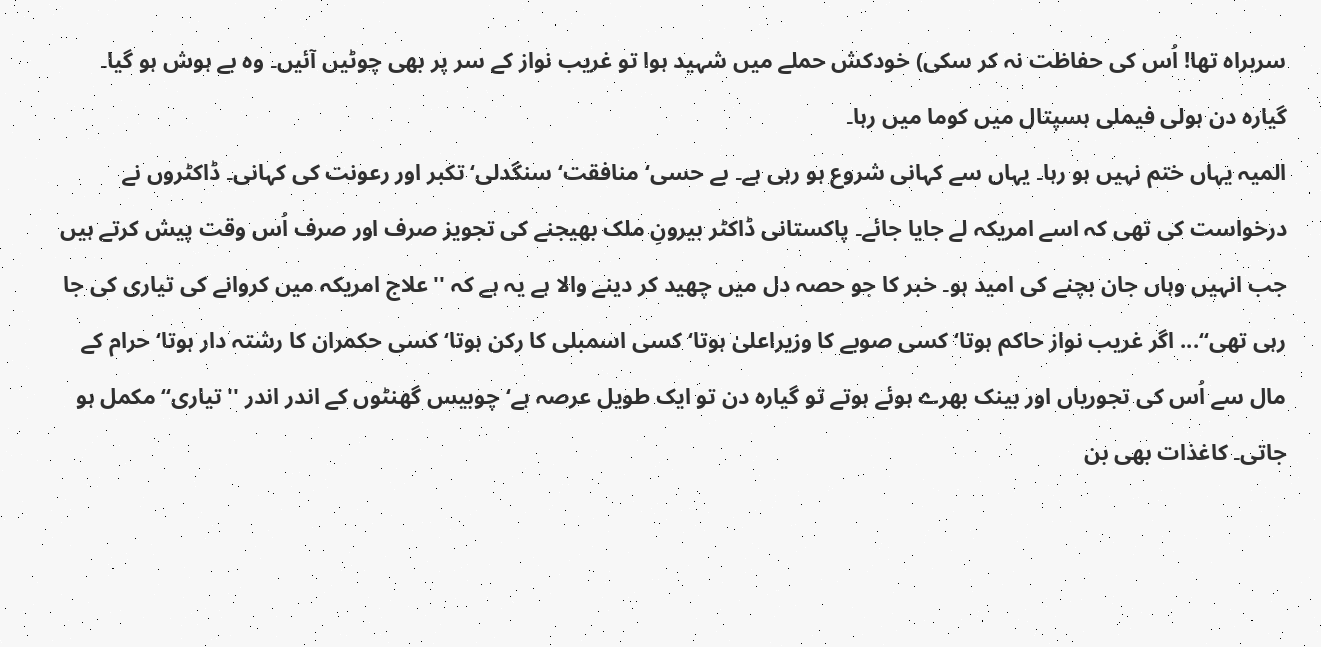سربراہ تھا! اُس کی حفاظت نہ کر سکی) خودکش حملے میں شہید ہوا تو غریب نواز کے سر پر بھی چوٹیں آئیں۔ وہ بے ہوش ہو گیا۔ گیارہ دن ہولی فیملی ہسپتال میں کوما میں رہا۔
المیہ یہاں ختم نہیں ہو رہا۔ یہاں سے کہانی شروع ہو رہی ہے۔ بے حسی‘ منافقت‘ سنگدلی‘ تکبر اور رعونت کی کہانی۔ ڈاکٹروں نے درخواست کی تھی کہ اسے امریکہ لے جایا جائے۔ پاکستانی ڈاکٹر بیرونِ ملک بھیجنے کی تجویز صرف اور صرف اُس وقت پیش کرتے ہیں جب انہیں وہاں جان بچنے کی امید ہو۔ خبر کا جو حصہ دل میں چھید کر دینے والا ہے یہ ہے کہ ''علاج امریکہ میں کروانے کی تیاری کی جا رہی تھی‘‘... اگر غریب نواز حاکم ہوتا‘ کسی صوبے کا وزیراعلیٰ ہوتا‘ کسی اسمبلی کا رکن ہوتا‘ کسی حکمران کا رشتہ دار ہوتا‘ حرام کے مال سے اُس کی تجوریاں اور بینک بھرے ہوئے ہوتے تو گیارہ دن تو ایک طویل عرصہ ہے‘ چوبیس گھنٹوں کے اندر اندر ''تیاری‘‘ مکمل ہو جاتی۔ کاغذات بھی بن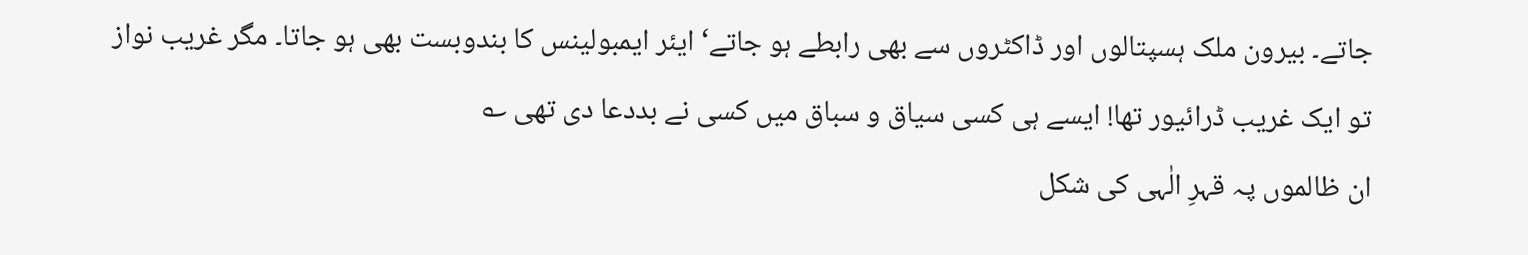جاتے۔ بیرون ملک ہسپتالوں اور ڈاکٹروں سے بھی رابطے ہو جاتے‘ ایئر ایمبولینس کا بندوبست بھی ہو جاتا۔ مگر غریب نواز تو ایک غریب ڈرائیور تھا! ایسے ہی کسی سیاق و سباق میں کسی نے بددعا دی تھی ؎
ان ظالموں پہ قہرِ الٰہی کی شکل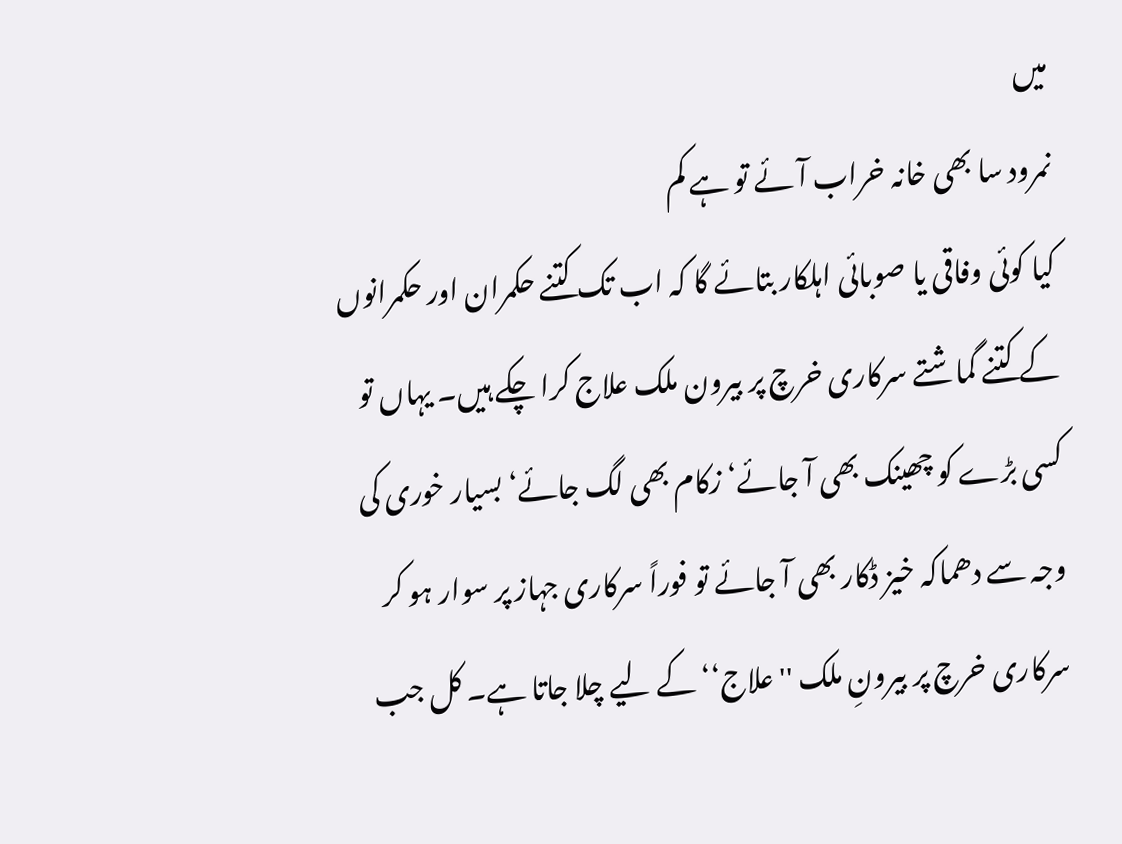میں
نمرود سا بھی خانہ خراب آئے تو ہے کم
کیا کوئی وفاقی یا صوبائی اہلکار بتائے گا کہ اب تک کتنے حکمران اور حکمرانوں کے کتنے گماشتے سرکاری خرچ پر بیرون ملک علاج کرا چکے ہیں۔ یہاں تو کسی بڑے کو چھینک بھی آ جائے‘ زکام بھی لگ جائے‘ بسیار خوری کی وجہ سے دھماکہ خیز ڈکار بھی آ جائے تو فوراً سرکاری جہاز پر سوار ہو کر سرکاری خرچ پر بیرونِ ملک ''علاج‘‘ کے لیے چلا جاتا ہے۔ کل جب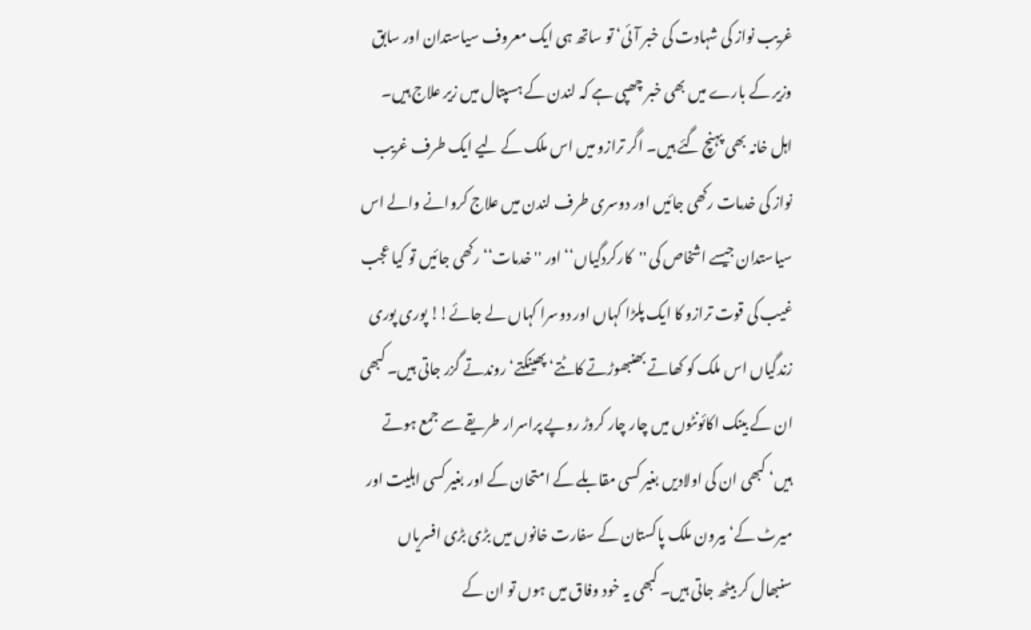غریب نواز کی شہادت کی خبر آئی‘ تو ساتھ ہی ایک معروف سیاستدان اور سابق وزیر کے بارے میں بھی خبر چھپی ہے کہ لندن کے ہسپتال میں زیر علاج ہیں۔ اہل خانہ بھی پہنچ گئے ہیں۔ اگر ترازو میں اس ملک کے لیے ایک طرف غریب نواز کی خدمات رکھی جائیں اور دوسری طرف لندن میں علاج کروانے والے اس سیاستدان جیسے اشخاص کی ''کارکردگیاں‘‘ اور ''خدمات‘‘ رکھی جائیں تو کیا عجب غیب کی قوت ترازو کا ایک پلڑا کہاں اور دوسرا کہاں لے جائے!! پوری پوری زندگیاں اس ملک کو کھاتے بھنبھوڑتے کاٹتے‘ پھینکتے‘ روندتے گزر جاتی ہیں۔ کبھی ان کے بینک اکائونٹوں میں چار چار کروڑ روپے پراسرار طریقے سے جمع ہوتے ہیں‘ کبھی ان کی اولادیں بغیر کسی مقابلے کے امتحان کے اور بغیر کسی اہلیت اور میرٹ کے‘ بیرون ملک پاکستان کے سفارت خانوں میں بڑی بڑی افسریاں سنبھال کر بیٹھ جاتی ہیں۔ کبھی یہ خود وفاق میں ہوں تو ان کے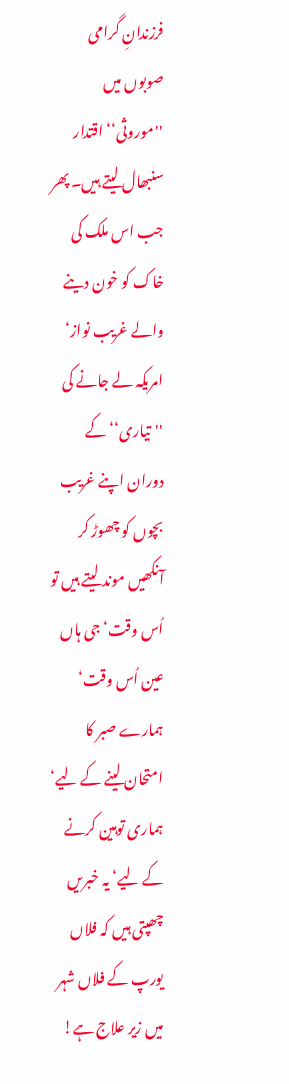فرزندانِ گرامی صوبوں میں ''موروثی‘‘ اقتدار سنبھال لیتے ہیں۔ پھر جب اس ملک کی خاک کو خون دینے والے غریب نواز‘ امریکہ لے جانے کی ''تیاری‘‘ کے دوران اپنے غریب بچوں کو چھوڑ کر آنکھیں موند لیتے ہیں تو اُس وقت‘ جی ہاں عین اُس وقت‘ ہمارے صبر کا امتحان لینے کے لیے‘ ہماری توہین کرنے کے لیے‘ یہ خبریں چھپتی ہیں کہ فلاں یورپ کے فلاں شہر میں زیر علاج ہے!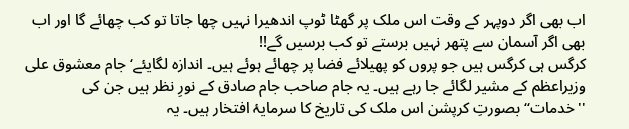اب بھی اگر دوپہر کے وقت اس ملک پر گھٹا ٹوپ اندھیرا نہیں چھا جاتا تو کب چھائے گا اور اب بھی اگر آسمان سے پتھر نہیں برستے تو کب برسیں گے!!
کرگس ہی کرگس ہیں جو پروں کو پھیلائے فضا پر چھائے ہوئے ہیں۔ اندازہ لگایئے‘ جام معشوق علی وزیراعظم کے مشیر لگائے جا رہے ہیں۔ یہ جام صاحب جام صادق کے نورِ نظر ہیں جن کی ''خدمات‘‘ بصورتِ کرپشن اس ملک کی تاریخ کا سرمایۂ افتخار ہیں۔ یہ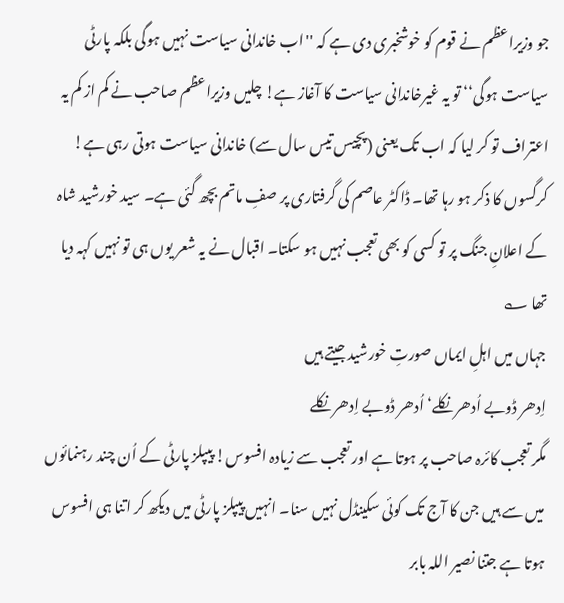جو وزیراعظم نے قوم کو خوشخبری دی ہے کہ ''اب خاندانی سیاست نہیں ہوگی بلکہ پارٹی سیاست ہوگی‘‘ تو یہ غیرخاندانی سیاست کا آغاز ہے! چلیں وزیراعظم صاحب نے کم از کم یہ اعتراف تو کر لیا کہ اب تک یعنی (پچیس تیس سال سے) خاندانی سیاست ہوتی رہی ہے!
کرگسوں کا ذکر ہو رہا تھا۔ ڈاکٹر عاصم کی گرفتاری پر صفِ ماتم بچھ گئی ہے۔ سید خورشید شاہ کے اعلانِ جنگ پر تو کسی کو بھی تعجب نہیں ہو سکتا۔ اقبال نے یہ شعر یوں ہی تو نہیں کہہ دیا تھا ؎
جہاں میں اہلِ ایماں صورتِ خورشید جیتے ہیں
اِدھر ڈوبے اُدھر نکلے‘ اُدھر ڈوبے اِدھر نکلے
مگر تعجب کائرہ صاحب پر ہوتا ہے اور تعجب سے زیادہ افسوس! پیپلز پارٹی کے اُن چند رہنمائوں میں سے ہیں جن کا آج تک کوئی سکینڈل نہیں سنا۔ انہیں پیپلز پارٹی میں دیکھ کر اتنا ہی افسوس ہوتا ہے جتنا نصیر اللہ بابر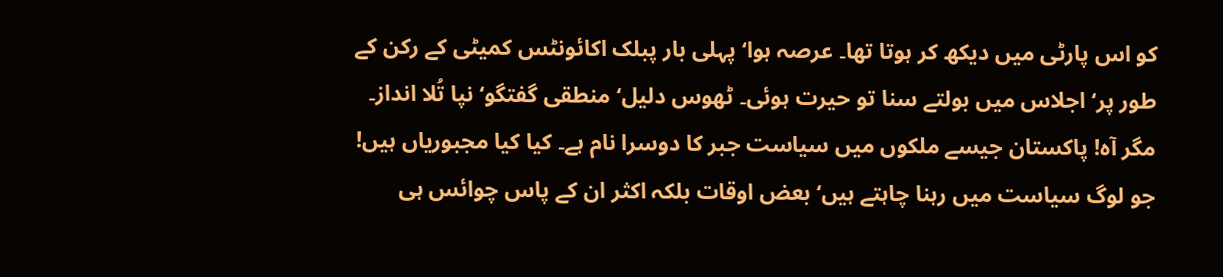کو اس پارٹی میں دیکھ کر ہوتا تھا۔ عرصہ ہوا‘ پہلی بار پبلک اکائونٹس کمیٹی کے رکن کے طور پر‘ اجلاس میں بولتے سنا تو حیرت ہوئی۔ ٹھوس دلیل‘ منطقی گفتگو‘ نپا تُلا انداز۔ مگر آہ! پاکستان جیسے ملکوں میں سیاست جبر کا دوسرا نام ہے۔ کیا کیا مجبوریاں ہیں! جو لوگ سیاست میں رہنا چاہتے ہیں‘ بعض اوقات بلکہ اکثر ان کے پاس چوائس ہی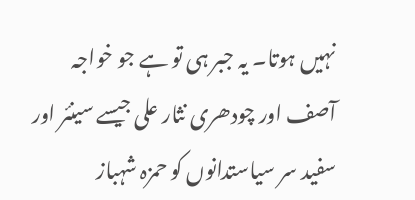نہیں ہوتا۔ یہ جبر ہی تو ہے جو خواجہ آصف اور چودھری نثار علی جیسے سینئر اور سفید سر سیاستدانوں کو حمزہ شہباز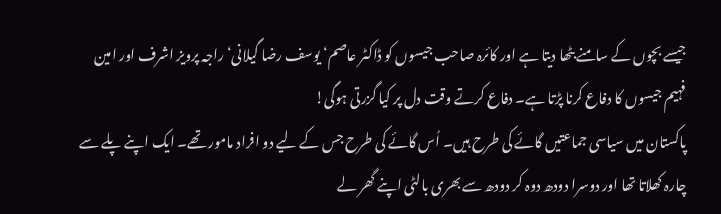جیسے بچوں کے سامنے بٹھا دیتا ہے اور کائرہ صاحب جیسوں کو ڈاکٹر عاصم‘ یوسف رضا گیلانی‘ راجہ پرویز اشرف اور امین فہیم جیسوں کا دفاع کرنا پڑتا ہے۔ دفاع کرتے وقت دل پر کیا گزرتی ہوگی!
پاکستان میں سیاسی جماعتیں گائے کی طرح ہیں۔ اُس گائے کی طرح جس کے لیے دو افراد مامور تھے۔ ایک اپنے پلے سے چارہ کھلاتا تھا اور دوسرا دودھ دوہ کر دودھ سے بھری بالٹی اپنے گھر لے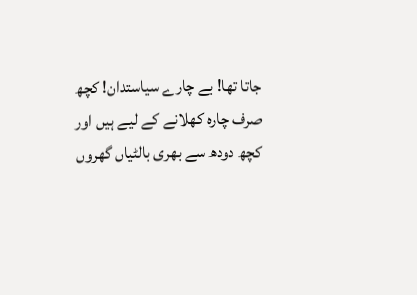جاتا تھا! بے چارے سیاستدان! کچھ صرف چارہ کھلانے کے لیے ہیں اور کچھ دودھ سے بھری بالٹیاں گھروں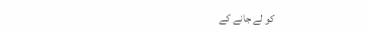کو لے جانے کے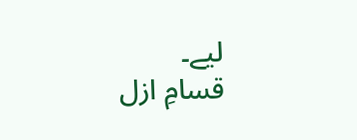لیے۔
قسامِ ازل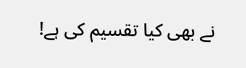نے بھی کیا تقسیم کی ہے!